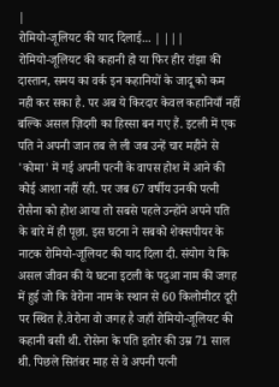|
रोमियो-जूलियट की याद दिलाई... | |||
रोमियो-जूलियट की कहानी हो या फिर हीर रांझा की दास्तान, समय का वर्क इन कहानियों के जादू को कम नही कर सका है. पर अब ये किरदार केवल कहानियाँ नहीं बल्कि असल ज़िदगी का हिस्सा बन गए हैं. इटली में एक पति ने अपनी जान तब ले ली जब उन्हें चार महीने से 'कोमा' में गई अपनी पत्नी के वापस होश में आने की कोई आशा नहीं रही. पर जब 67 वर्षीय उनकी पत्नी रोसैना को होश आया तो सबसे पहले उन्होंने अपने पति के बारे में ही पूछा. इस घटना ने सबको शेक्सपीयर के नाटक रोमियो-जूलियट की याद दिला दी. संयोग ये कि असल जीवन की ये घटना इटली के पदुआ नाम की जगह में हुई जो कि वेरोना नाम के स्थान से 60 किलोमीटर दूरी पर स्थित है.वेरोना वो जगह है जहाँ रोमियो-जूलियट की कहानी बसी थी. रोसेना के पति इतोर की उम्र 71 साल थी. पिछले सितंबर माह से वे अपनी पत्नी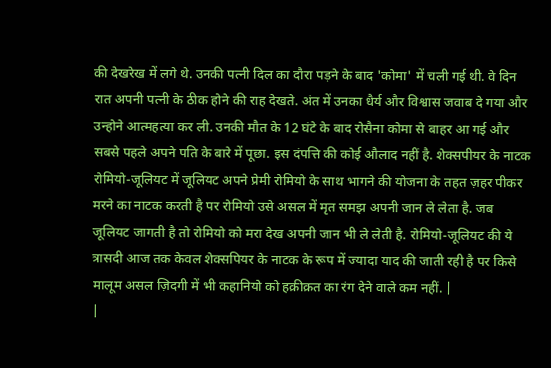की देखरेख में लगे थे. उनकी पत्नी दिल का दौरा पड़ने के बाद 'कोमा' में चली गई थी. वे दिन रात अपनी पत्नी के ठीक होने की राह देखते. अंत में उनका धैर्य और विश्वास जवाब दे गया और उन्होने आत्महत्या कर ली. उनकी मौत के 12 घंटे के बाद रोसैना कोमा से बाहर आ गई और सबसे पहले अपने पति के बारे में पूछा. इस दंपत्ति की कोई औलाद नहीं है. शेक्सपीयर के नाटक रोमियो-जूलियट में जूलियट अपने प्रेमी रोमियो के साथ भागने की योजना के तहत ज़हर पीकर मरने का नाटक करती है पर रोमियो उसे असल में मृत समझ अपनी जान ले लेता है. जब जूलियट जागती है तो रोमियो को मरा देख अपनी जान भी ले लेती है. रोमियो-जूलियट की ये त्रासदी आज तक केवल शेक्सपियर के नाटक के रूप में ज्यादा याद की जाती रही है पर किसे मालूम असल ज़िदगी में भी कहानियो को हक़ीक़त का रंग देने वाले कम नहीं. |
|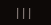|||